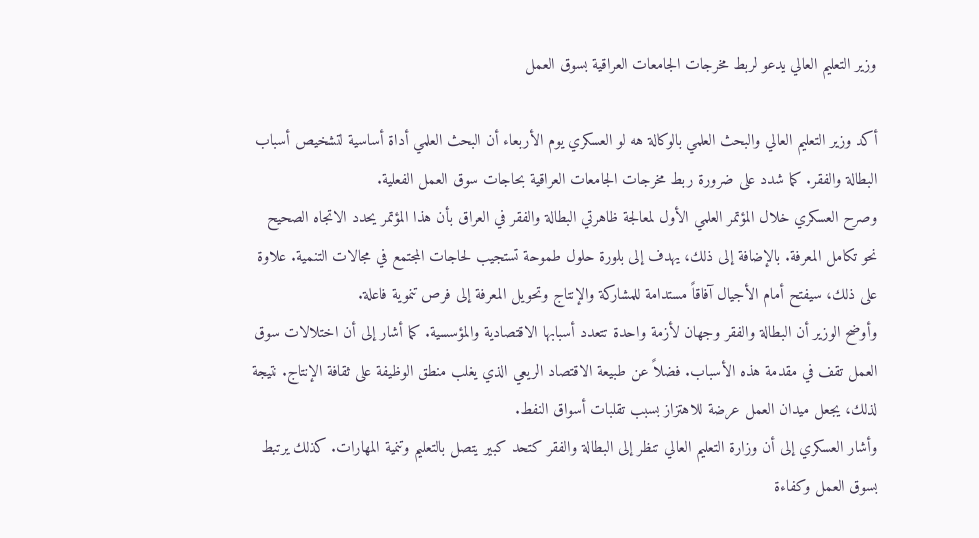وزير التعليم العالي يدعو لربط مخرجات الجامعات العراقية بسوق العمل

أكد وزير التعليم العالي والبحث العلمي بالوكالة هه لو العسكري يوم الأربعاء أن البحث العلمي أداة أساسية لتشخيص أسباب البطالة والفقر. كما شدد على ضرورة ربط مخرجات الجامعات العراقية بحاجات سوق العمل الفعلية.
وصرح العسكري خلال المؤتمر العلمي الأول لمعالجة ظاهرتي البطالة والفقر في العراق بأن هذا المؤتمر يحدد الاتجاه الصحيح نحو تكامل المعرفة. بالإضافة إلى ذلك، يهدف إلى بلورة حلول طموحة تستجيب لحاجات المجتمع في مجالات التنمية. علاوة على ذلك، سيفتح أمام الأجيال آفاقاً مستدامة للمشاركة والإنتاج وتحويل المعرفة إلى فرص تنموية فاعلة.
وأوضح الوزير أن البطالة والفقر وجهان لأزمة واحدة تتعدد أسبابها الاقتصادية والمؤسسية. كما أشار إلى أن اختلالات سوق العمل تقف في مقدمة هذه الأسباب. فضلاً عن طبيعة الاقتصاد الريعي الذي يغلب منطق الوظيفة على ثقافة الإنتاج. نتيجة لذلك، يجعل ميدان العمل عرضة للاهتزاز بسبب تقلبات أسواق النفط.
وأشار العسكري إلى أن وزارة التعليم العالي تنظر إلى البطالة والفقر كتحد كبير يتصل بالتعليم وتنمية المهارات. كذلك يرتبط بسوق العمل وكفاءة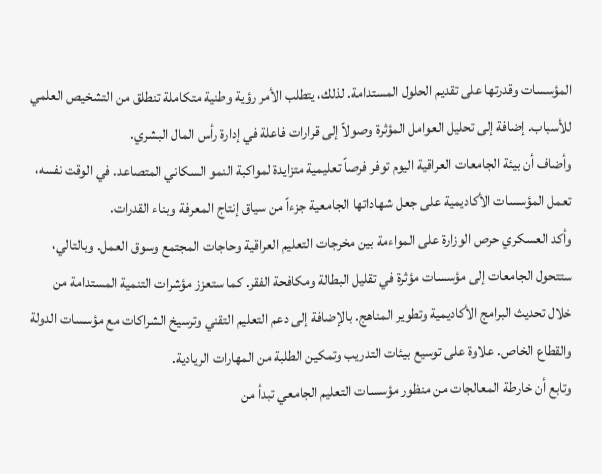المؤسسات وقدرتها على تقديم الحلول المستدامة. لذلك، يتطلب الأمر رؤية وطنية متكاملة تنطلق من التشخيص العلمي للأسباب. إضافة إلى تحليل العوامل المؤثرة وصولاً إلى قرارات فاعلة في إدارة رأس المال البشري.
وأضاف أن بيئة الجامعات العراقية اليوم توفر فرصاً تعليمية متزايدة لمواكبة النمو السكاني المتصاعد. في الوقت نفسه، تعمل المؤسسات الأكاديمية على جعل شهاداتها الجامعية جزءاً من سياق إنتاج المعرفة وبناء القدرات.
وأكد العسكري حرص الوزارة على المواءمة بين مخرجات التعليم العراقية وحاجات المجتمع وسوق العمل. وبالتالي، ستتحول الجامعات إلى مؤسسات مؤثرة في تقليل البطالة ومكافحة الفقر. كما ستعزز مؤشرات التنمية المستدامة من خلال تحديث البرامج الأكاديمية وتطوير المناهج. بالإضافة إلى دعم التعليم التقني وترسيخ الشراكات مع مؤسسات الدولة والقطاع الخاص. علاوة على توسيع بيئات التدريب وتمكين الطلبة من المهارات الريادية.
وتابع أن خارطة المعالجات من منظور مؤسسات التعليم الجامعي تبدأ من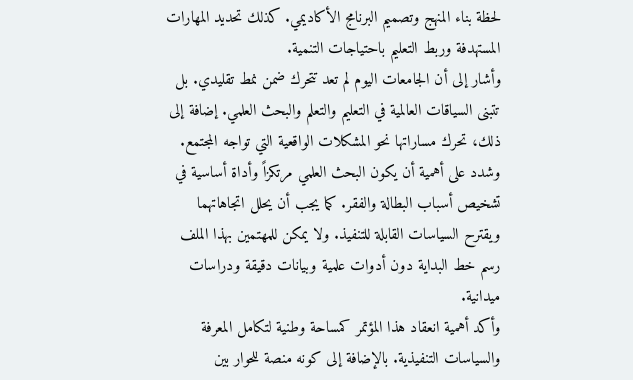لحظة بناء المنهج وتصميم البرنامج الأكاديمي. كذلك تحديد المهارات المستهدفة وربط التعليم باحتياجات التنمية.
وأشار إلى أن الجامعات اليوم لم تعد تتحرك ضمن نمط تقليدي. بل تتبنى السياقات العالمية في التعليم والتعلم والبحث العلمي. إضافة إلى ذلك، تحرك مساراتها نحو المشكلات الواقعية التي تواجه المجتمع.
وشدد على أهمية أن يكون البحث العلمي مرتكزاً وأداة أساسية في تشخيص أسباب البطالة والفقر. كما يجب أن يحلل اتجاهاتهما ويقترح السياسات القابلة للتنفيذ. ولا يمكن للمهتمين بهذا الملف رسم خط البداية دون أدوات علمية وبيانات دقيقة ودراسات ميدانية.
وأكد أهمية انعقاد هذا المؤتمر كمساحة وطنية لتكامل المعرفة والسياسات التنفيذية. بالإضافة إلى كونه منصة للحوار بين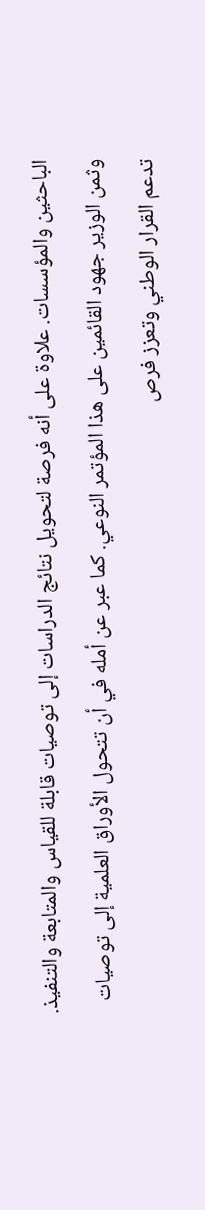الباحثين والمؤسسات. علاوة على أنه فرصة لتحويل نتائج الدراسات إلى توصيات قابلة للقياس والمتابعة والتنفيذ.
وثمن الوزير جهود القائمين على هذا المؤتمر النوعي. كما عبر عن أمله في أن تتحول الأوراق العلمية إلى توصيات تدعم القرار الوطني وتعزز فرص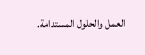العمل والحلول المستدامة.